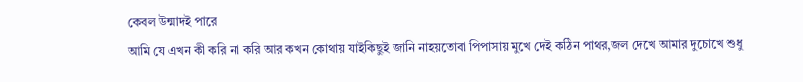কেবল উন্মাদই পারে
আমি যে এখন কী করি না করি আর কখন কোথায় যাইকিছুই জানি নাহয়তোবা পিপাসায় মুখে দেই কঠিন পাথর,জল দেখে আমার দুচোখে শুধু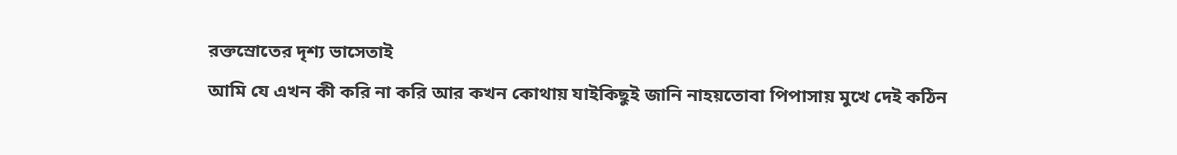রক্তস্রোতের দৃশ্য ভাসেতাই
আমি যে এখন কী করি না করি আর কখন কোথায় যাইকিছুই জানি নাহয়তোবা পিপাসায় মুখে দেই কঠিন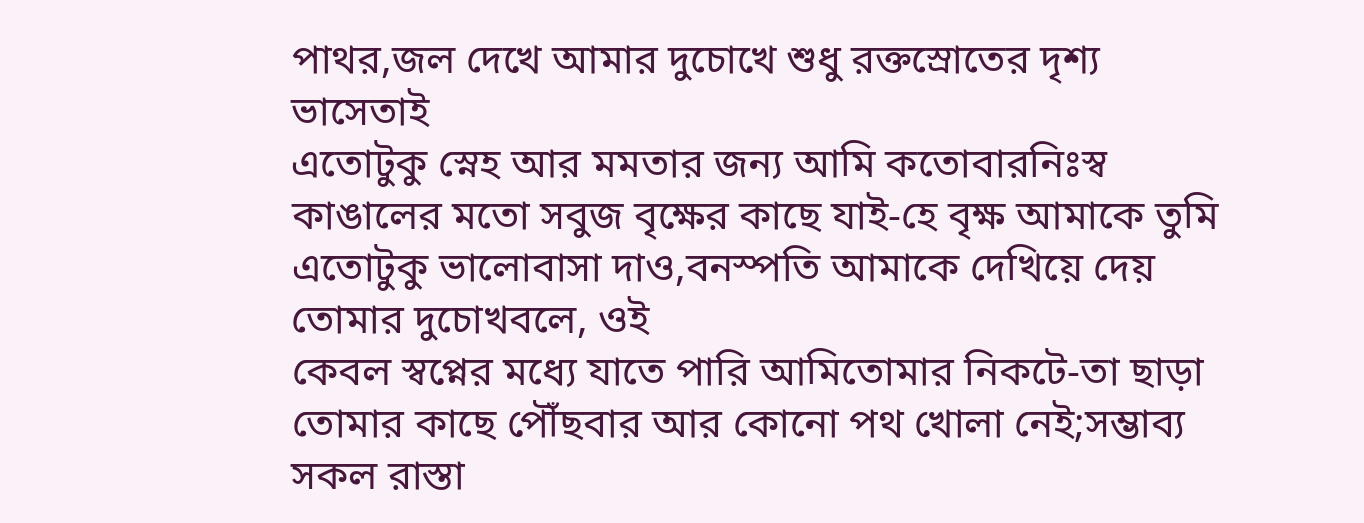পাথর,জল দেখে আমার দুচোখে শুধু রক্তস্রোতের দৃশ্য ভাসেতাই
এতোটুকু স্নেহ আর মমতার জন্য আমি কতোবারনিঃস্ব কাঙালের মতো সবুজ বৃক্ষের কাছে যাই-হে বৃক্ষ আমাকে তুমি এতোটুকু ভালোবাসা দাও,বনস্পতি আমাকে দেখিয়ে দেয় তোমার দুচোখবলে, ওই
কেবল স্বপ্নের মধ্যে যাতে পারি আমিতোমার নিকটে-তা ছাড়া তোমার কাছে পৌঁছবার আর কোনো পথ খোলা নেই;সম্ভাব্য সকল রাস্তা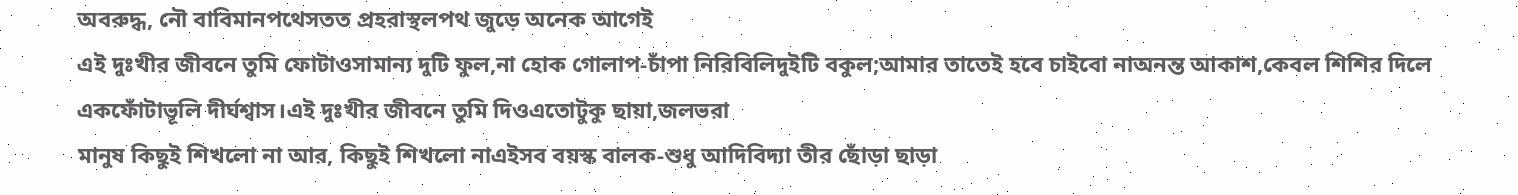অবরুদ্ধ, নৌ বাবিমানপথেসতত প্রহরাস্থলপথ জুড়ে অনেক আগেই
এই দুঃখীর জীবনে তুমি ফোটাওসামান্য দুটি ফুল,না হোক গোলাপ-চাঁপা নিরিবিলিদুইটি বকুল;আমার তাতেই হবে চাইবো নাঅনন্ত আকাশ,কেবল শিশির দিলে একফোঁটাভূলি দীর্ঘশ্বাস।এই দুঃখীর জীবনে তুমি দিওএতোটুকু ছায়া,জলভরা
মানুষ কিছুই শিখলো না আর, কিছুই শিখলো নাএইসব বয়স্ক বালক-শুধু আদিবিদ্যা তীর ছোঁড়া ছাড়া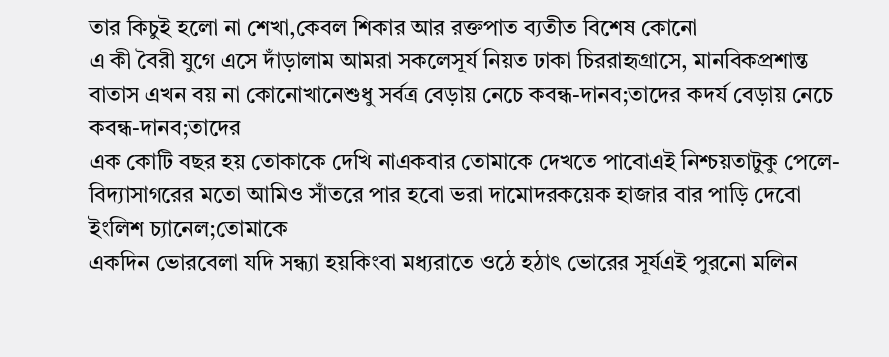তার কিচুই হলো না শেখা,কেবল শিকার আর রক্তপাত ব্যতীত বিশেষ কোনো
এ কী বৈরী যুগে এসে দাঁড়ালাম আমরা সকলেসূর্য নিয়ত ঢাকা চিররাহৃগ্রাসে, মানবিকপ্রশান্ত বাতাস এখন বয় না কোনোখানেশুধু সর্বত্র বেড়ায় নেচে কবন্ধ-দানব;তাদের কদর্য বেড়ায় নেচে কবন্ধ-দানব;তাদের
এক কোটি বছর হয় তোকাকে দেখি নাএকবার তোমাকে দেখতে পাবোএই নিশ্চয়তাটুকু পেলে-বিদ্যাসাগরের মতো আমিও সাঁতরে পার হবো ভরা দামোদরকয়েক হাজার বার পাড়ি দেবো ইংলিশ চ্যানেল;তোমাকে
একদিন ভোরবেলা যদি সন্ধ্যা হয়কিংবা মধ্যরাতে ওঠে হঠাৎ ভোরের সূর্যএই পুরনো মলিন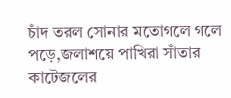চাঁদ তরল সোনার মতোগলে গলে পড়ে,জলাশয়ে পাখিরা সাঁতার কাটেজলের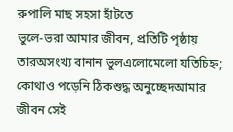রুপালি মাছ সহসা হাঁটতে
ভুলে-ভরা আমার জীবন, প্রতিটি পৃষ্ঠায় তারঅসংখ্য বানান ভুলএলোমেলো যতিচিহ্ন; কোথাও পড়েনি ঠিকশুদ্ধ অনুচ্ছেদআমার জীবন সেই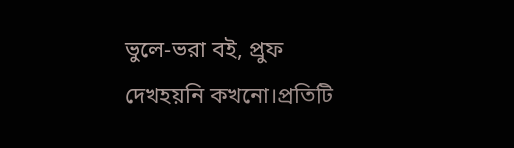ভুলে-ভরা বই, প্রুফ দেখহয়নি কখনো।প্রতিটি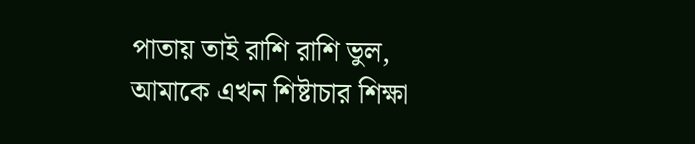পাতায় তাই রাশি রাশি ভুল,
আমাকে এখন শিষ্টাচার শিক্ষা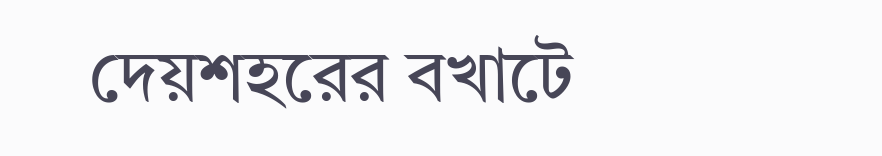দেয়শহরের বখাটে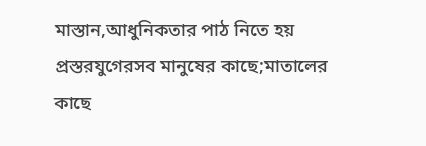মাস্তান,আধুনিকতার পাঠ নিতে হয় প্রস্তরযুগেরসব মানুষের কাছে;মাতালের কাছে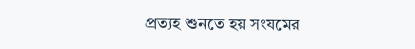প্রত্যহ শুনতে হয় সংযমের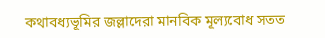কথাবধ্যভূমির জল্লাদেরা মানবিক মূল্যবোধ সতত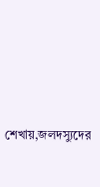শেখায়,জলদস্যুদের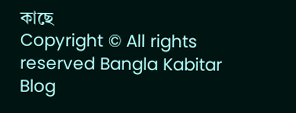কাছে
Copyright © All rights reserved Bangla Kabitar Blog